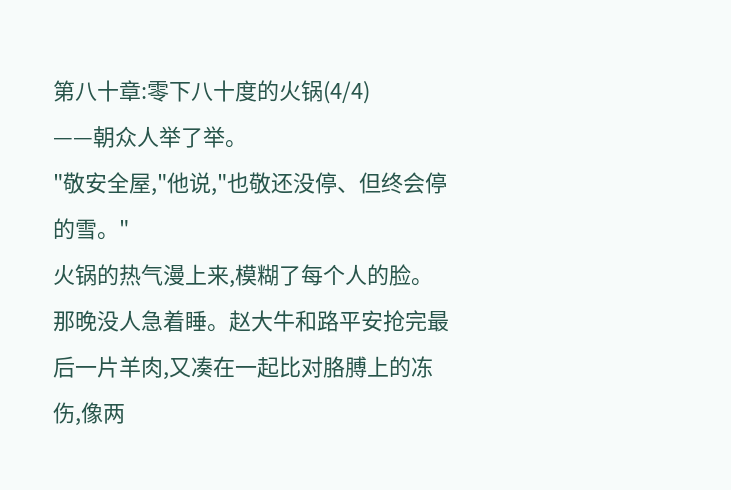第八十章:零下八十度的火锅(4/4)
——朝众人举了举。
"敬安全屋,"他说,"也敬还没停、但终会停的雪。"
火锅的热气漫上来,模糊了每个人的脸。
那晚没人急着睡。赵大牛和路平安抢完最后一片羊肉,又凑在一起比对胳膊上的冻伤,像两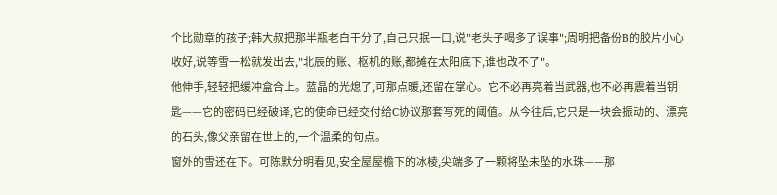个比勋章的孩子;韩大叔把那半瓶老白干分了,自己只抿一口,说"老头子喝多了误事";周明把备份B的胶片小心收好,说等雪一松就发出去,"北辰的账、枢机的账,都摊在太阳底下,谁也改不了"。
他伸手,轻轻把缓冲盒合上。蓝晶的光熄了,可那点暖,还留在掌心。它不必再亮着当武器,也不必再震着当钥匙——它的密码已经破译,它的使命已经交付给C协议那套写死的阈值。从今往后,它只是一块会振动的、漂亮的石头,像父亲留在世上的,一个温柔的句点。
窗外的雪还在下。可陈默分明看见,安全屋屋檐下的冰棱,尖端多了一颗将坠未坠的水珠——那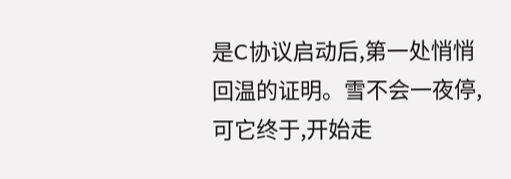是C协议启动后,第一处悄悄回温的证明。雪不会一夜停,可它终于,开始走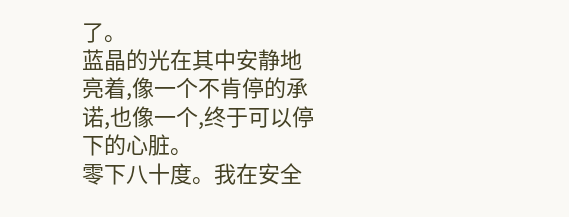了。
蓝晶的光在其中安静地亮着,像一个不肯停的承诺,也像一个,终于可以停下的心脏。
零下八十度。我在安全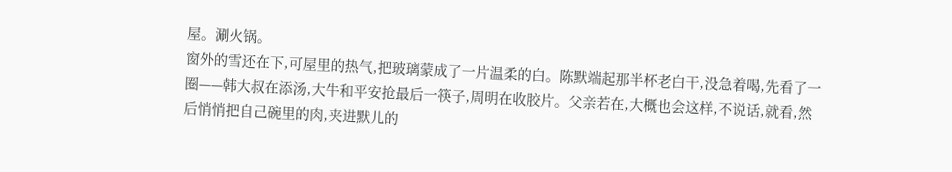屋。涮火锅。
窗外的雪还在下,可屋里的热气,把玻璃蒙成了一片温柔的白。陈默端起那半杯老白干,没急着喝,先看了一圈——韩大叔在添汤,大牛和平安抢最后一筷子,周明在收胶片。父亲若在,大概也会这样,不说话,就看,然后悄悄把自己碗里的肉,夹进默儿的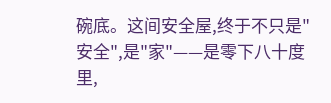碗底。这间安全屋,终于不只是"安全",是"家"——是零下八十度里,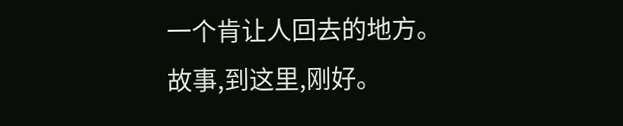一个肯让人回去的地方。
故事,到这里,刚好。